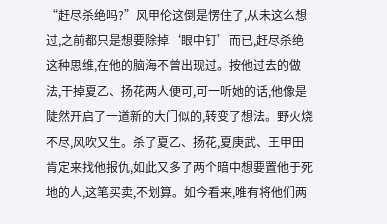“赶尽杀绝吗?”风甲伦这倒是愣住了,从未这么想过,之前都只是想要除掉‘眼中钉’而已,赶尽杀绝这种思维,在他的脑海不曾出现过。按他过去的做法,干掉夏乙、扬花两人便可,可一听她的话,他像是陡然开启了一道新的大门似的,转变了想法。野火烧不尽,风吹又生。杀了夏乙、扬花,夏庚武、王甲田肯定来找他报仇,如此又多了两个暗中想要置他于死地的人,这笔买卖,不划算。如今看来,唯有将他们两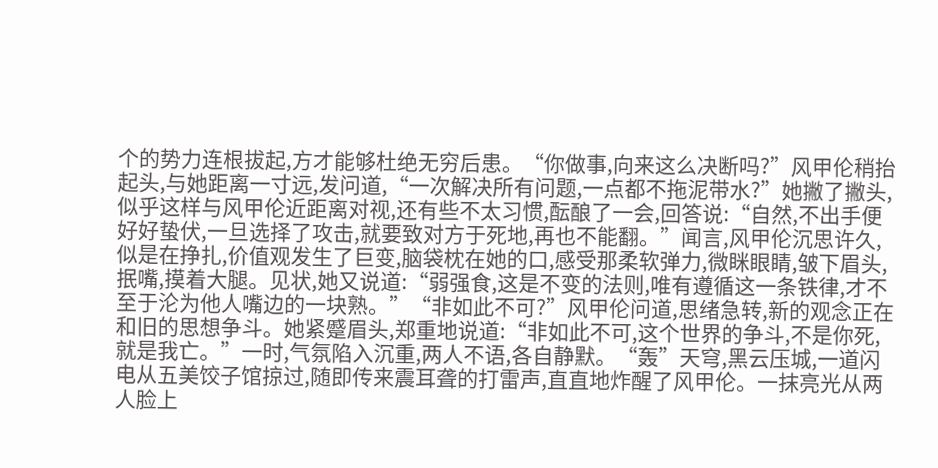个的势力连根拔起,方才能够杜绝无穷后患。“你做事,向来这么决断吗?”风甲伦稍抬起头,与她距离一寸远,发问道,“一次解决所有问题,一点都不拖泥带水?”她撇了撇头,似乎这样与风甲伦近距离对视,还有些不太习惯,酝酿了一会,回答说:“自然,不出手便好好蛰伏,一旦选择了攻击,就要致对方于死地,再也不能翻。”闻言,风甲伦沉思许久,似是在挣扎,价值观发生了巨变,脑袋枕在她的口,感受那柔软弹力,微眯眼睛,皱下眉头,抿嘴,摸着大腿。见状,她又说道:“弱强食,这是不变的法则,唯有遵循这一条铁律,才不至于沦为他人嘴边的一块熟。”“非如此不可?”风甲伦问道,思绪急转,新的观念正在和旧的思想争斗。她紧蹙眉头,郑重地说道:“非如此不可,这个世界的争斗,不是你死,就是我亡。”一时,气氛陷入沉重,两人不语,各自静默。“轰”天穹,黑云压城,一道闪电从五美饺子馆掠过,随即传来震耳聋的打雷声,直直地炸醒了风甲伦。一抹亮光从两人脸上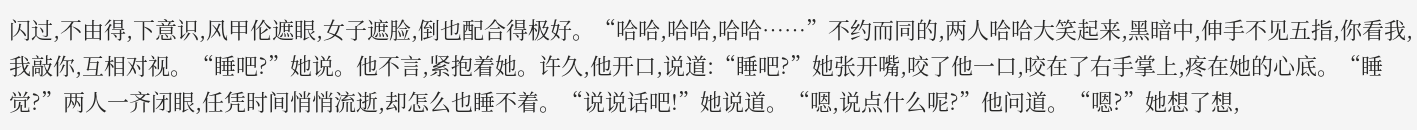闪过,不由得,下意识,风甲伦遮眼,女子遮脸,倒也配合得极好。“哈哈,哈哈,哈哈……”不约而同的,两人哈哈大笑起来,黑暗中,伸手不见五指,你看我,我敲你,互相对视。“睡吧?”她说。他不言,紧抱着她。许久,他开口,说道:“睡吧?”她张开嘴,咬了他一口,咬在了右手掌上,疼在她的心底。“睡觉?”两人一齐闭眼,任凭时间悄悄流逝,却怎么也睡不着。“说说话吧!”她说道。“嗯,说点什么呢?”他问道。“嗯?”她想了想,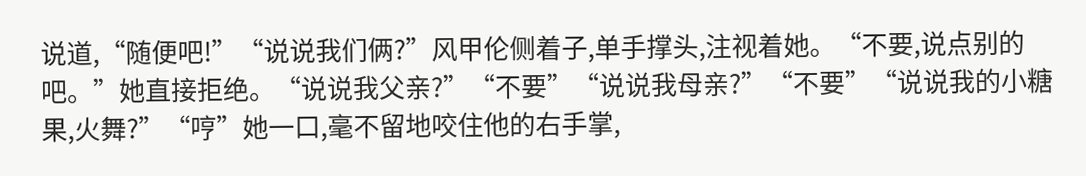说道,“随便吧!”“说说我们俩?”风甲伦侧着子,单手撑头,注视着她。“不要,说点别的吧。”她直接拒绝。“说说我父亲?”“不要”“说说我母亲?”“不要”“说说我的小糖果,火舞?”“哼”她一口,毫不留地咬住他的右手掌,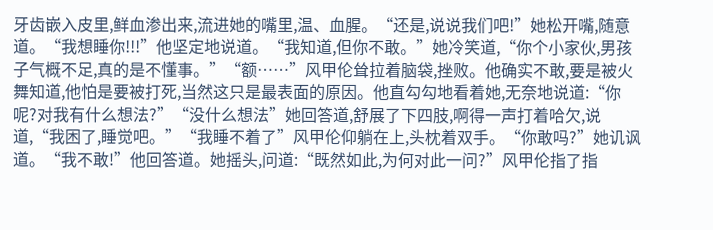牙齿嵌入皮里,鲜血渗出来,流进她的嘴里,温、血腥。“还是,说说我们吧!”她松开嘴,随意道。“我想睡你!!!”他坚定地说道。“我知道,但你不敢。”她冷笑道,“你个小家伙,男孩子气概不足,真的是不懂事。”“额……”风甲伦耸拉着脑袋,挫败。他确实不敢,要是被火舞知道,他怕是要被打死,当然这只是最表面的原因。他直勾勾地看着她,无奈地说道:“你呢?对我有什么想法?”“没什么想法”她回答道,舒展了下四肢,啊得一声打着哈欠,说道,“我困了,睡觉吧。”“我睡不着了”风甲伦仰躺在上,头枕着双手。“你敢吗?”她讥讽道。“我不敢!”他回答道。她摇头,问道:“既然如此,为何对此一问?”风甲伦指了指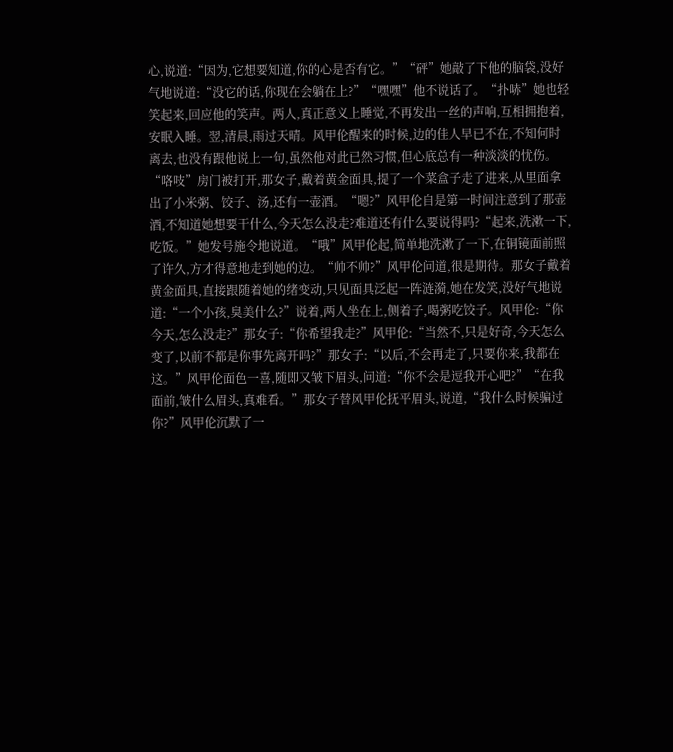心,说道:“因为,它想要知道,你的心是否有它。”“砰”她敲了下他的脑袋,没好气地说道:“没它的话,你现在会躺在上?”“嘿嘿”他不说话了。“扑哧”她也轻笑起来,回应他的笑声。两人,真正意义上睡觉,不再发出一丝的声响,互相拥抱着,安眠入睡。翌,清晨,雨过天晴。风甲伦醒来的时候,边的佳人早已不在,不知何时离去,也没有跟他说上一句,虽然他对此已然习惯,但心底总有一种淡淡的忧伤。“咯吱”房门被打开,那女子,戴着黄金面具,提了一个菜盒子走了进来,从里面拿出了小米粥、饺子、汤,还有一壶酒。“嗯?”风甲伦自是第一时间注意到了那壶酒,不知道她想要干什么,今天怎么没走?难道还有什么要说得吗?“起来,洗漱一下,吃饭。”她发号施令地说道。“哦”风甲伦起,简单地洗漱了一下,在铜镜面前照了许久,方才得意地走到她的边。“帅不帅?”风甲伦问道,很是期待。那女子戴着黄金面具,直接跟随着她的绪变动,只见面具泛起一阵涟漪,她在发笑,没好气地说道:“一个小孩,臭美什么?”说着,两人坐在上,侧着子,喝粥吃饺子。风甲伦:“你今天,怎么没走?”那女子:“你希望我走?”风甲伦:“当然不,只是好奇,今天怎么变了,以前不都是你事先离开吗?”那女子:“以后,不会再走了,只要你来,我都在这。”风甲伦面色一喜,随即又皱下眉头,问道:“你不会是逗我开心吧?”“在我面前,皱什么眉头,真难看。”那女子替风甲伦抚平眉头,说道,“我什么时候骗过你?”风甲伦沉默了一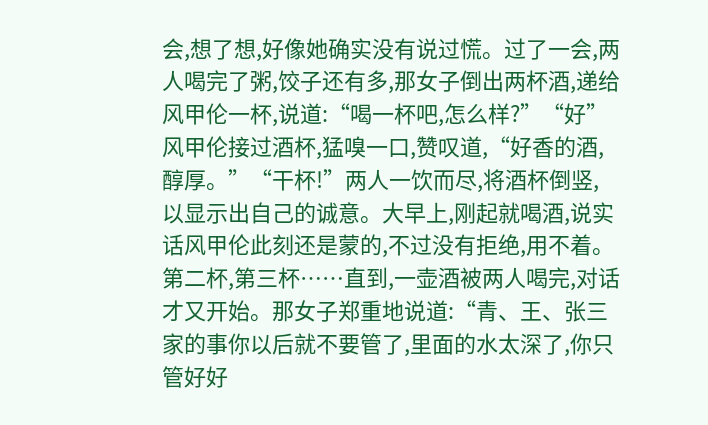会,想了想,好像她确实没有说过慌。过了一会,两人喝完了粥,饺子还有多,那女子倒出两杯酒,递给风甲伦一杯,说道:“喝一杯吧,怎么样?”“好”风甲伦接过酒杯,猛嗅一口,赞叹道,“好香的酒,醇厚。”“干杯!”两人一饮而尽,将酒杯倒竖,以显示出自己的诚意。大早上,刚起就喝酒,说实话风甲伦此刻还是蒙的,不过没有拒绝,用不着。第二杯,第三杯……直到,一壶酒被两人喝完,对话才又开始。那女子郑重地说道:“青、王、张三家的事你以后就不要管了,里面的水太深了,你只管好好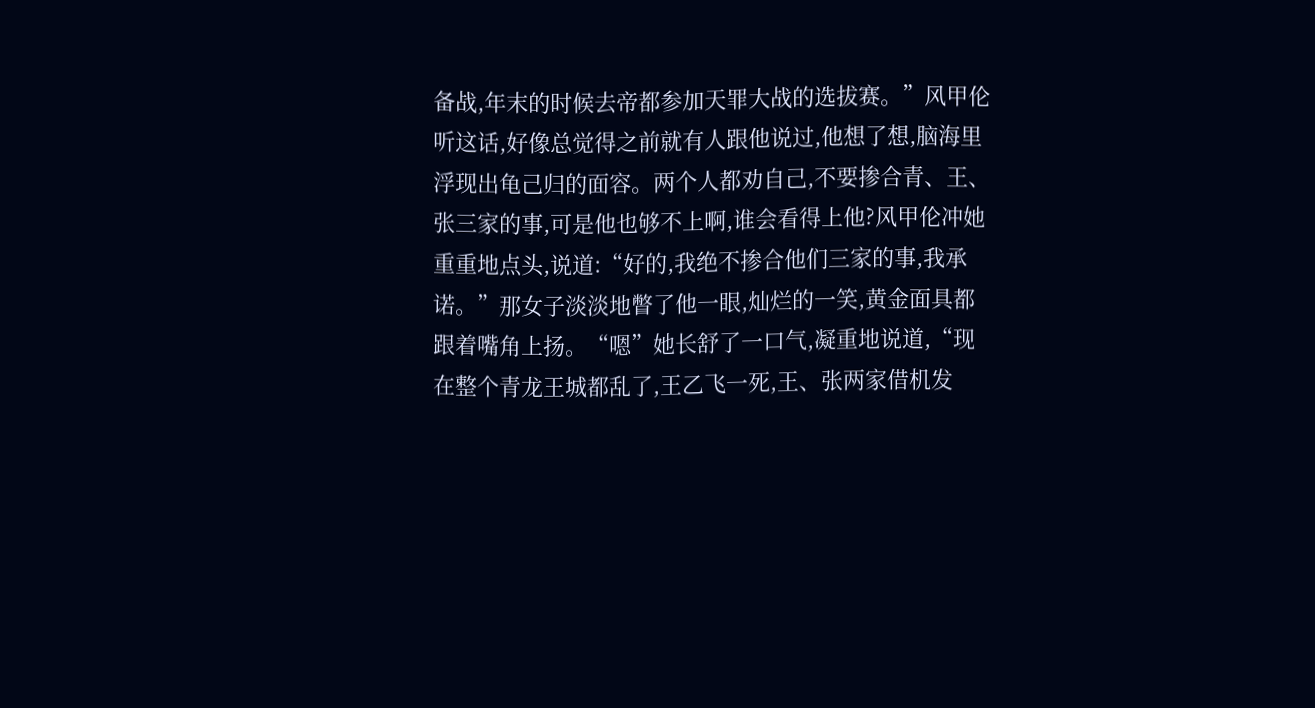备战,年末的时候去帝都参加天罪大战的选拔赛。”风甲伦听这话,好像总觉得之前就有人跟他说过,他想了想,脑海里浮现出龟己归的面容。两个人都劝自己,不要掺合青、王、张三家的事,可是他也够不上啊,谁会看得上他?风甲伦冲她重重地点头,说道:“好的,我绝不掺合他们三家的事,我承诺。”那女子淡淡地瞥了他一眼,灿烂的一笑,黄金面具都跟着嘴角上扬。“嗯”她长舒了一口气,凝重地说道,“现在整个青龙王城都乱了,王乙飞一死,王、张两家借机发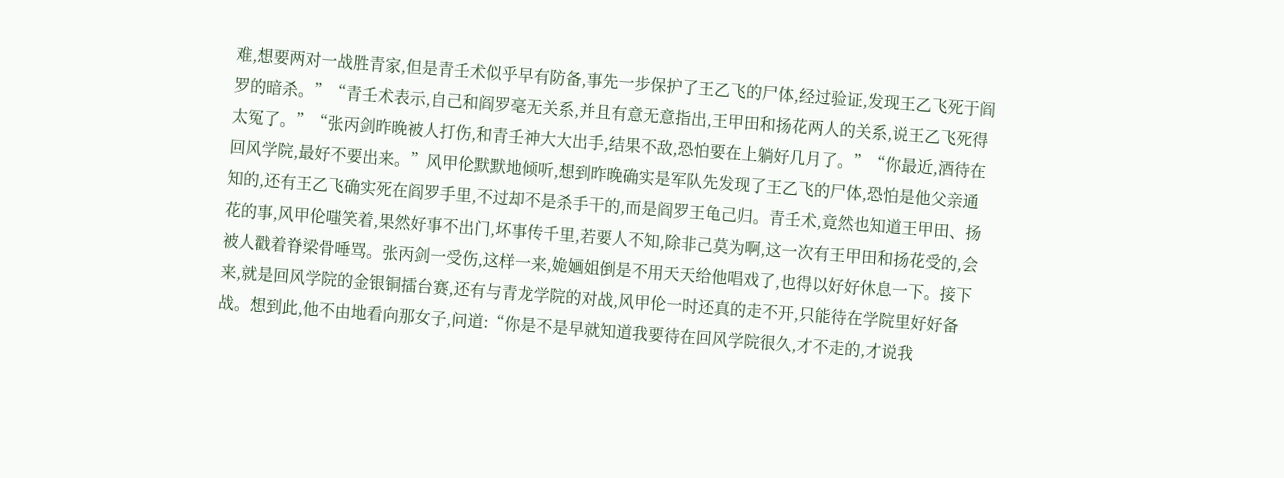难,想要两对一战胜青家,但是青壬术似乎早有防备,事先一步保护了王乙飞的尸体,经过验证,发现王乙飞死于阎罗的暗杀。”“青壬术表示,自己和阎罗毫无关系,并且有意无意指出,王甲田和扬花两人的关系,说王乙飞死得太冤了。”“张丙剑昨晚被人打伤,和青壬神大大出手,结果不敌,恐怕要在上躺好几月了。”“你最近,酒待在回风学院,最好不要出来。”风甲伦默默地倾听,想到昨晚确实是军队先发现了王乙飞的尸体,恐怕是他父亲通知的,还有王乙飞确实死在阎罗手里,不过却不是杀手干的,而是阎罗王龟己归。青壬术,竟然也知道王甲田、扬花的事,风甲伦嗤笑着,果然好事不出门,坏事传千里,若要人不知,除非己莫为啊,这一次有王甲田和扬花受的,会被人戳着脊梁骨唾骂。张丙剑一受伤,这样一来,姽婳姐倒是不用天天给他唱戏了,也得以好好休息一下。接下来,就是回风学院的金银铜擂台赛,还有与青龙学院的对战,风甲伦一时还真的走不开,只能待在学院里好好备战。想到此,他不由地看向那女子,问道:“你是不是早就知道我要待在回风学院很久,才不走的,才说我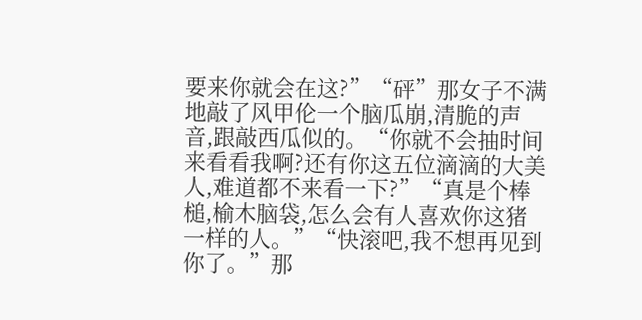要来你就会在这?”“砰”那女子不满地敲了风甲伦一个脑瓜崩,清脆的声音,跟敲西瓜似的。“你就不会抽时间来看看我啊?还有你这五位滴滴的大美人,难道都不来看一下?”“真是个棒槌,榆木脑袋,怎么会有人喜欢你这猪一样的人。”“快滚吧,我不想再见到你了。”那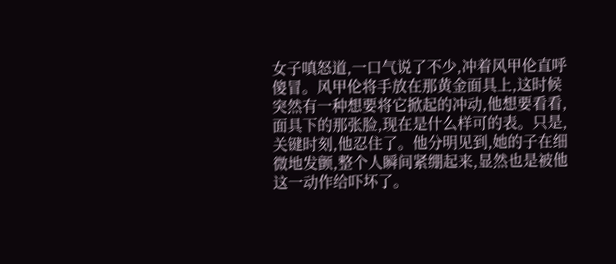女子嗔怒道,一口气说了不少,冲着风甲伦直呼傻冒。风甲伦将手放在那黄金面具上,这时候突然有一种想要将它掀起的冲动,他想要看看,面具下的那张脸,现在是什么样可的表。只是,关键时刻,他忍住了。他分明见到,她的子在细微地发颤,整个人瞬间紧绷起来,显然也是被他这一动作给吓坏了。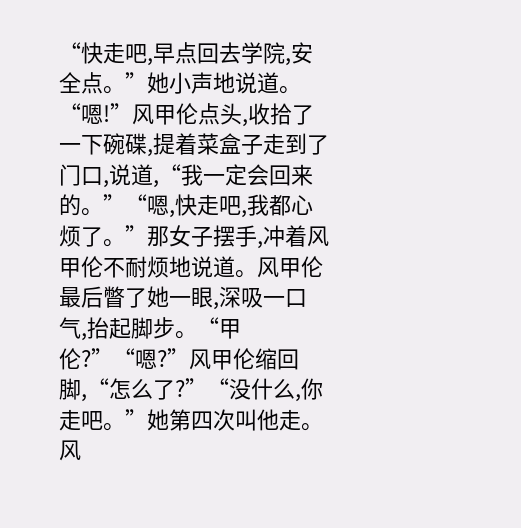“快走吧,早点回去学院,安全点。”她小声地说道。“嗯!”风甲伦点头,收拾了一下碗碟,提着菜盒子走到了门口,说道,“我一定会回来的。”“嗯,快走吧,我都心烦了。”那女子摆手,冲着风甲伦不耐烦地说道。风甲伦最后瞥了她一眼,深吸一口气,抬起脚步。“甲伦?”“嗯?”风甲伦缩回脚,“怎么了?”“没什么,你走吧。”她第四次叫他走。风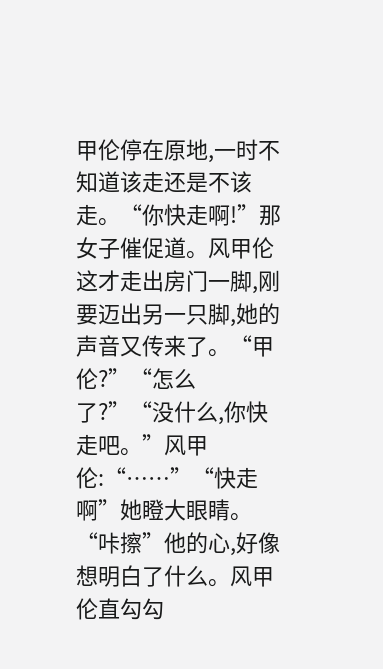甲伦停在原地,一时不知道该走还是不该走。“你快走啊!”那女子催促道。风甲伦这才走出房门一脚,刚要迈出另一只脚,她的声音又传来了。“甲伦?”“怎么了?”“没什么,你快走吧。”风甲伦:“……”“快走啊”她瞪大眼睛。“咔擦”他的心,好像想明白了什么。风甲伦直勾勾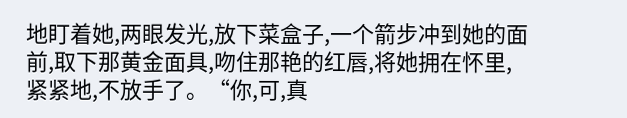地盯着她,两眼发光,放下菜盒子,一个箭步冲到她的面前,取下那黄金面具,吻住那艳的红唇,将她拥在怀里,紧紧地,不放手了。“你,可,真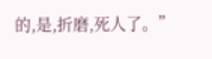的,是,折磨,死人了。”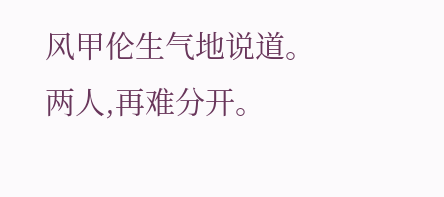风甲伦生气地说道。两人,再难分开。